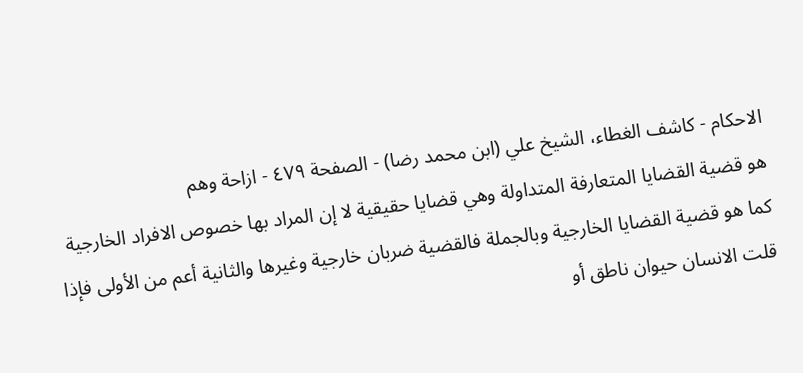الاحكام - كاشف الغطاء، الشيخ علي (ابن محمد رضا) - الصفحة ٤٧٩ - ازاحة وهم
هو قضية القضايا المتعارفة المتداولة وهي قضايا حقيقية لا إن المراد بها خصوص الافراد الخارجية كما هو قضية القضايا الخارجية وبالجملة فالقضية ضربان خارجية وغيرها والثانية أعم من الأولى فإذا قلت الانسان حيوان ناطق أو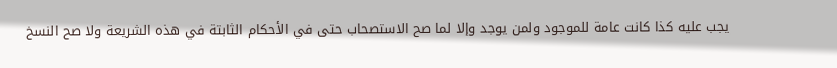يجب عليه كذا كانت عامة للموجود ولمن يوجد وإلا لما صح الاستصحاب حتى في الأحكام الثابتة في هذه الشريعة ولا صح النسخ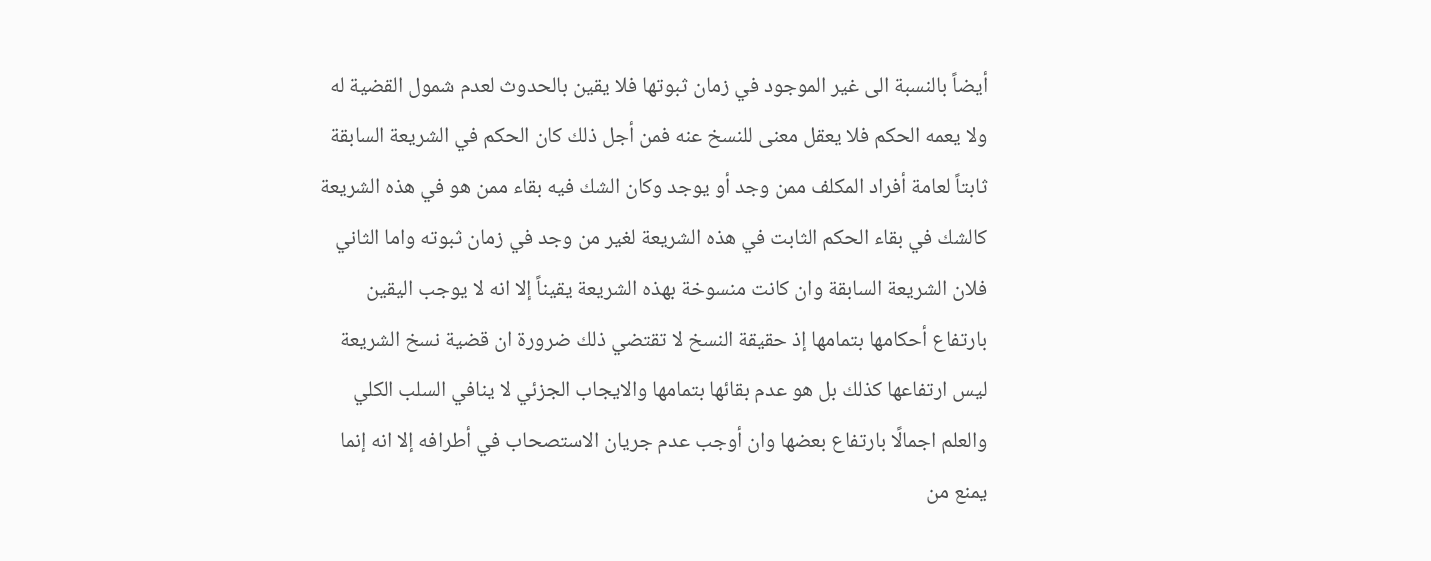أيضاً بالنسبة الى غير الموجود في زمان ثبوتها فلا يقين بالحدوث لعدم شمول القضية له ولا يعمه الحكم فلا يعقل معنى للنسخ عنه فمن أجل ذلك كان الحكم في الشريعة السابقة ثابتاً لعامة أفراد المكلف ممن وجد أو يوجد وكان الشك فيه بقاء ممن هو في هذه الشريعة كالشك في بقاء الحكم الثابت في هذه الشريعة لغير من وجد في زمان ثبوته واما الثاني فلان الشريعة السابقة وان كانت منسوخة بهذه الشريعة يقيناً إلا انه لا يوجب اليقين بارتفاع أحكامها بتمامها إذ حقيقة النسخ لا تقتضي ذلك ضرورة ان قضية نسخ الشريعة ليس ارتفاعها كذلك بل هو عدم بقائها بتمامها والايجاب الجزئي لا ينافي السلب الكلي والعلم اجمالًا بارتفاع بعضها وان أوجب عدم جريان الاستصحاب في أطرافه إلا انه إنما يمنع من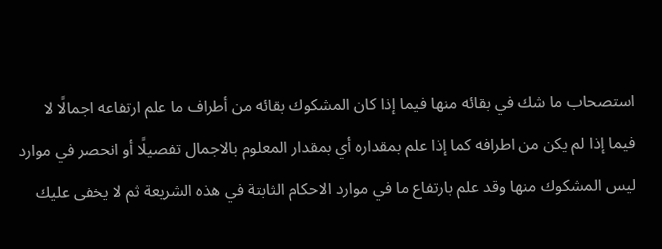استصحاب ما شك في بقائه منها فيما إذا كان المشكوك بقائه من أطراف ما علم ارتفاعه اجمالًا لا فيما إذا لم يكن من اطرافه كما إذا علم بمقداره أي بمقدار المعلوم بالاجمال تفصيلًا أو انحصر في موارد ليس المشكوك منها وقد علم بارتفاع ما في موارد الاحكام الثابتة في هذه الشريعة ثم لا يخفى عليك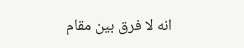انه لا فرق بين مقام